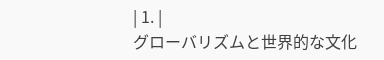| 1. |
グローバリズムと世界的な文化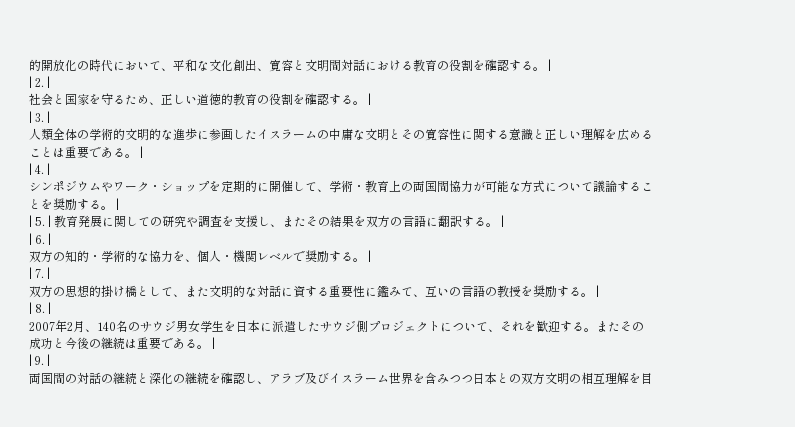的開放化の時代において、平和な文化創出、寛容と文明間対話における教育の役割を確認する。 |
| 2. |
社会と国家を守るため、正しい道徳的教育の役割を確認する。 |
| 3. |
人類全体の学術的文明的な進歩に参画したイスラームの中庸な文明とその寛容性に関する意識と正しい理解を広めることは重要である。 |
| 4. |
シンポジウムやワーク・ショップを定期的に開催して、学術・教育上の両国間協力が可能な方式について議論することを奨励する。 |
| 5. | 教育発展に関しての研究や調査を支援し、またその結果を双方の言語に翻訳する。 |
| 6. |
双方の知的・学術的な協力を、個人・機関レベルで奨励する。 |
| 7. |
双方の思想的掛け橋として、また文明的な対話に資する重要性に鑑みて、互いの言語の教授を奨励する。 |
| 8. |
2007年2月、140名のサウジ男女学生を日本に派遣したサウジ側プロジェクトについて、それを歓迎する。またその成功と今後の継続は重要である。 |
| 9. |
両国間の対話の継続と深化の継続を確認し、アラブ及びイスラーム世界を含みつつ日本との双方文明の相互理解を目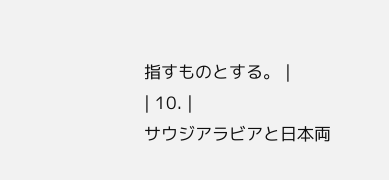指すものとする。 |
| 10. |
サウジアラビアと日本両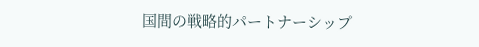国間の戦略的パートナーシップ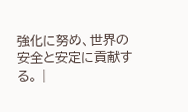強化に努め、世界の安全と安定に貢献する。 |